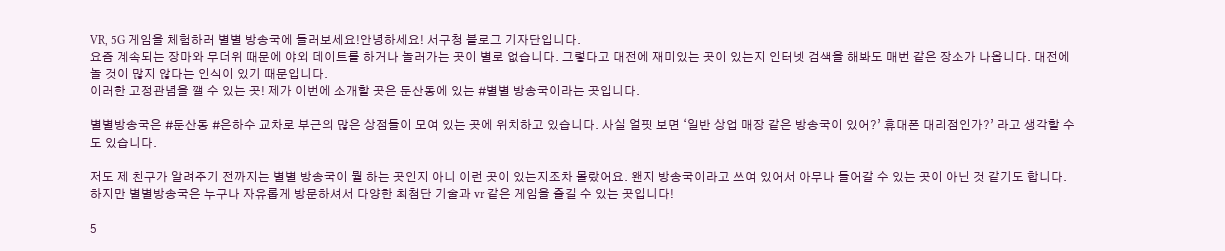VR, 5G 게임을 체험하러 별별 방송국에 들러보세요!안녕하세요! 서구청 블로그 기자단입니다.
요즘 계속되는 장마와 무더위 때문에 야외 데이트를 하거나 놀러가는 곳이 별로 없습니다. 그렇다고 대전에 재미있는 곳이 있는지 인터넷 검색을 해봐도 매번 같은 장소가 나옵니다. 대전에 놀 것이 많지 않다는 인식이 있기 때문입니다.
이러한 고정관념을 깰 수 있는 곳! 제가 이번에 소개할 곳은 둔산동에 있는 #별별 방송국이라는 곳입니다.

별별방송국은 #둔산동 #은하수 교차로 부근의 많은 상점들이 모여 있는 곳에 위치하고 있습니다. 사실 얼핏 보면 ‘일반 상업 매장 같은 방송국이 있어?’ 휴대폰 대리점인가?’ 라고 생각할 수도 있습니다.

저도 제 친구가 알려주기 전까지는 별별 방송국이 뭘 하는 곳인지 아니 이런 곳이 있는지조차 몰랐어요. 왠지 방송국이라고 쓰여 있어서 아무나 들어갈 수 있는 곳이 아닌 것 같기도 합니다. 하지만 별별방송국은 누구나 자유롭게 방문하셔서 다양한 최첨단 기술과 vr 같은 게임을 즐길 수 있는 곳입니다!

5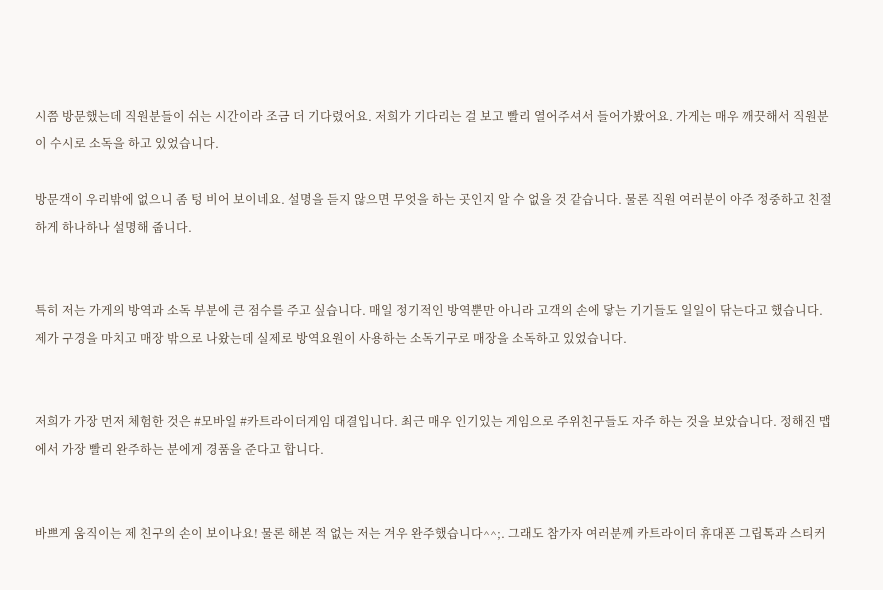시쯤 방문했는데 직원분들이 쉬는 시간이라 조금 더 기다렸어요. 저희가 기다리는 걸 보고 빨리 열어주셔서 들어가봤어요. 가게는 매우 깨끗해서 직원분이 수시로 소독을 하고 있었습니다.

방문객이 우리밖에 없으니 좀 텅 비어 보이네요. 설명을 듣지 않으면 무엇을 하는 곳인지 알 수 없을 것 같습니다. 물론 직원 여러분이 아주 정중하고 친절하게 하나하나 설명해 줍니다.


특히 저는 가게의 방역과 소독 부분에 큰 점수를 주고 싶습니다. 매일 정기적인 방역뿐만 아니라 고객의 손에 닿는 기기들도 일일이 닦는다고 했습니다. 제가 구경을 마치고 매장 밖으로 나왔는데 실제로 방역요원이 사용하는 소독기구로 매장을 소독하고 있었습니다.


저희가 가장 먼저 체험한 것은 #모바일 #카트라이더게임 대결입니다. 최근 매우 인기있는 게임으로 주위친구들도 자주 하는 것을 보았습니다. 정해진 맵에서 가장 빨리 완주하는 분에게 경품을 준다고 합니다.


바쁘게 움직이는 제 친구의 손이 보이나요! 물론 해본 적 없는 저는 겨우 완주했습니다^^;. 그래도 참가자 여러분께 카트라이더 휴대폰 그립톡과 스티커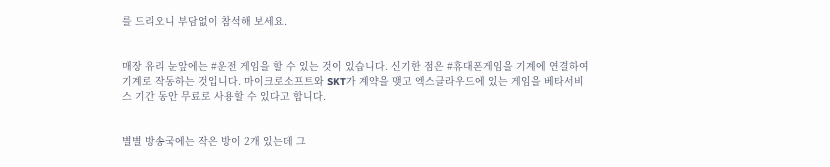를 드리오니 부담없이 참석해 보세요.


매장 유리 눈앞에는 #운전 게임을 할 수 있는 것이 있습니다. 신기한 점은 #휴대폰게임을 기계에 연결하여 기계로 작동하는 것입니다. 마이크로소프트와 SKT가 계약을 맺고 엑스클라우드에 있는 게임을 베타서비스 기간 동안 무료로 사용할 수 있다고 합니다.


별별 방송국에는 작은 방이 2개 있는데 그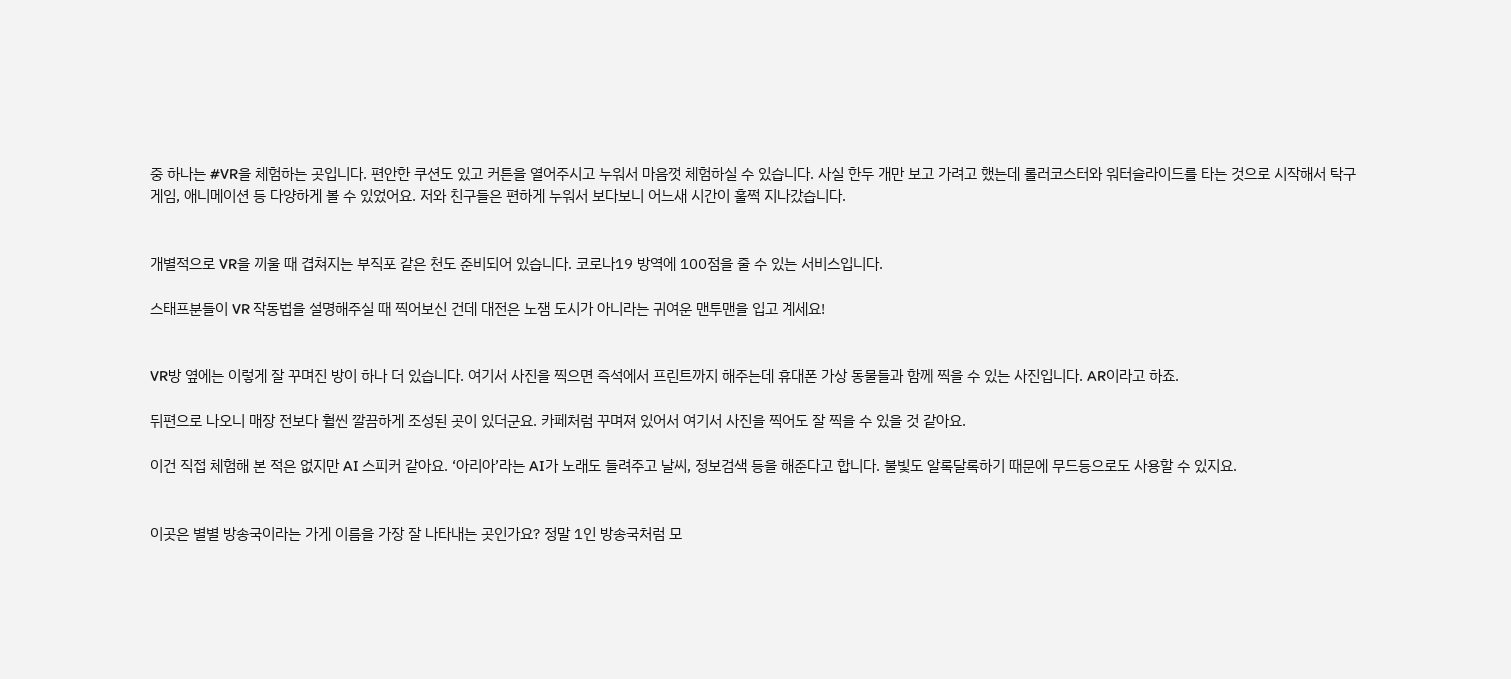중 하나는 #VR을 체험하는 곳입니다. 편안한 쿠션도 있고 커튼을 열어주시고 누워서 마음껏 체험하실 수 있습니다. 사실 한두 개만 보고 가려고 했는데 롤러코스터와 워터슬라이드를 타는 것으로 시작해서 탁구게임, 애니메이션 등 다양하게 볼 수 있었어요. 저와 친구들은 편하게 누워서 보다보니 어느새 시간이 훌쩍 지나갔습니다.


개별적으로 VR을 끼울 때 겹쳐지는 부직포 같은 천도 준비되어 있습니다. 코로나19 방역에 100점을 줄 수 있는 서비스입니다.

스태프분들이 VR 작동법을 설명해주실 때 찍어보신 건데 대전은 노잼 도시가 아니라는 귀여운 맨투맨을 입고 계세요!


VR방 옆에는 이렇게 잘 꾸며진 방이 하나 더 있습니다. 여기서 사진을 찍으면 즉석에서 프린트까지 해주는데 휴대폰 가상 동물들과 함께 찍을 수 있는 사진입니다. AR이라고 하죠.

뒤편으로 나오니 매장 전보다 훨씬 깔끔하게 조성된 곳이 있더군요. 카페처럼 꾸며져 있어서 여기서 사진을 찍어도 잘 찍을 수 있을 것 같아요.

이건 직접 체험해 본 적은 없지만 AI 스피커 같아요. ‘아리아’라는 AI가 노래도 들려주고 날씨, 정보검색 등을 해준다고 합니다. 불빛도 알록달록하기 때문에 무드등으로도 사용할 수 있지요.


이곳은 별별 방송국이라는 가게 이름을 가장 잘 나타내는 곳인가요? 정말 1인 방송국처럼 모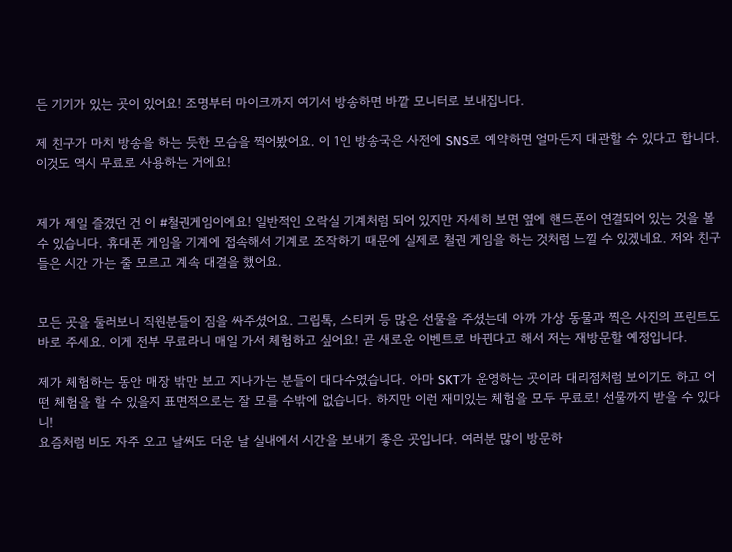든 기기가 있는 곳이 있어요! 조명부터 마이크까지 여기서 방송하면 바깥 모니터로 보내집니다.

제 친구가 마치 방송을 하는 듯한 모습을 찍어봤어요. 이 1인 방송국은 사전에 SNS로 예약하면 얼마든지 대관할 수 있다고 합니다. 이것도 역시 무료로 사용하는 거에요!


제가 제일 즐겼던 건 이 #철권게임이에요! 일반적인 오락실 기계처럼 되어 있지만 자세히 보면 옆에 핸드폰이 연결되어 있는 것을 볼 수 있습니다. 휴대폰 게임을 기계에 접속해서 기계로 조작하기 때문에 실제로 철권 게임을 하는 것처럼 느낄 수 있겠네요. 저와 친구들은 시간 가는 줄 모르고 계속 대결을 했어요.


모든 곳을 둘러보니 직원분들이 짐을 싸주셨어요. 그립톡, 스티커 등 많은 선물을 주셨는데 아까 가상 동물과 찍은 사진의 프린트도 바로 주세요. 이게 전부 무료라니 매일 가서 체험하고 싶어요! 곧 새로운 이벤트로 바뀐다고 해서 저는 재방문할 예정입니다.

제가 체험하는 동안 매장 밖만 보고 지나가는 분들이 대다수였습니다. 아마 SKT가 운영하는 곳이라 대리점처럼 보이기도 하고 어떤 체험을 할 수 있을지 표면적으로는 잘 모를 수밖에 없습니다. 하지만 이런 재미있는 체험을 모두 무료로! 선물까지 받을 수 있다니!
요즘처럼 비도 자주 오고 날씨도 더운 날 실내에서 시간을 보내기 좋은 곳입니다. 여러분 많이 방문하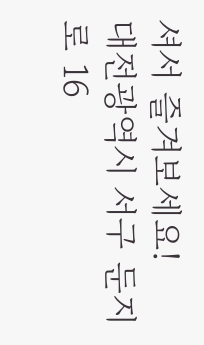셔서 즐겨보세요!
대전광역시 서구 둔지로 16